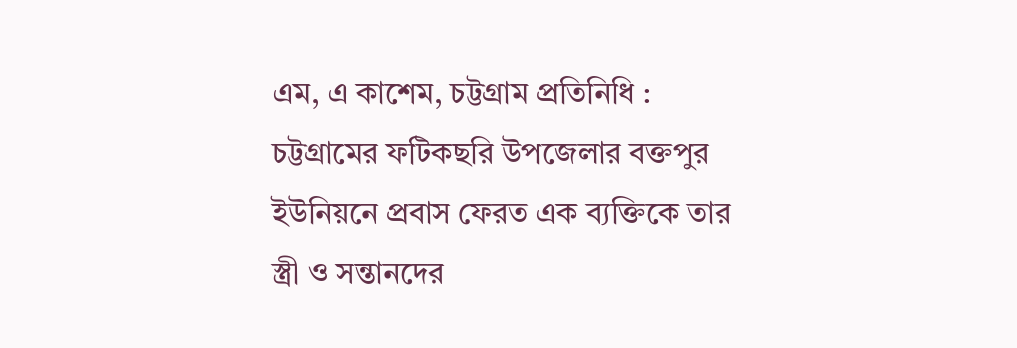এম, এ কাশেম, চট্টগ্রাম প্রতিনিধি :
চট্টগ্রামের ফটিকছরি উপজেলার বক্তপুর ইউনিয়নে প্রবাস ফেরত এক ব্যক্তিকে তার স্ত্রী ও সন্তানদের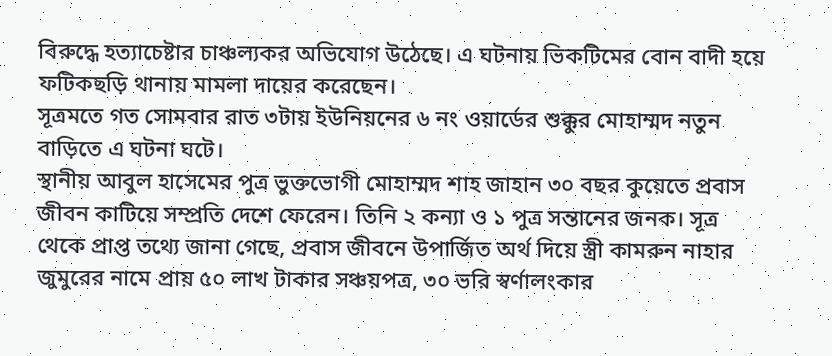বিরুদ্ধে হত্যাচেষ্টার চাঞ্চল্যকর অভিযোগ উঠেছে। এ ঘটনায় ভিকটিমের বোন বাদী হয়ে ফটিকছড়ি থানায় মামলা দায়ের করেছেন।
সূত্রমতে গত সোমবার রাত ৩টায় ইউনিয়নের ৬ নং ওয়ার্ডের শুক্কুর মোহাম্মদ নতুন বাড়িতে এ ঘটনা ঘটে।
স্থানীয় আবুল হাসেমের পুত্র ভুক্তভোগী মোহাম্মদ শাহ জাহান ৩০ বছর কুয়েতে প্রবাস জীবন কাটিয়ে সম্প্রতি দেশে ফেরেন। তিনি ২ কন্যা ও ১ পুত্র সন্তানের জনক। সূত্র থেকে প্রাপ্ত তথ্যে জানা গেছে, প্রবাস জীবনে উপার্জিত অর্থ দিয়ে স্ত্রী কামরুন নাহার জুমুরের নামে প্রায় ৫০ লাখ টাকার সঞ্চয়পত্র, ৩০ ভরি স্বর্ণালংকার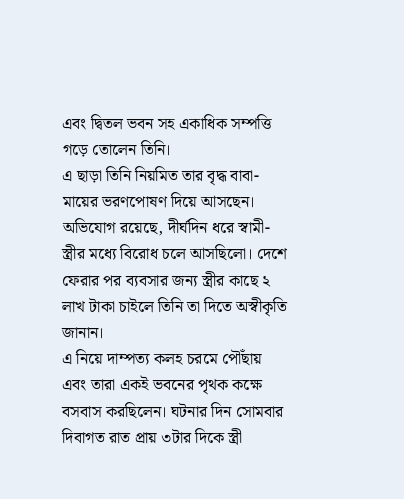এবং দ্বিতল ভবন সহ একাধিক সম্পত্তি গড়ে তোলেন তিনি।
এ ছাড়া তিনি নিয়মিত তার বৃদ্ধ বাবা-মায়ের ভরণপোষণ দিয়ে আসছেন।
অভিযোগ রয়েছে, দীর্ঘদিন ধরে স্বামী-স্ত্রীর মধ্যে বিরোধ চলে আসছিলো। দেশে ফেরার পর ব্যবসার জন্য স্ত্রীর কাছে ২ লাখ টাকা চাইলে তিনি তা দিতে অস্বীকৃতি জানান।
এ নিয়ে দাম্পত্য কলহ চরমে পৌঁছায় এবং তারা একই ভবনের পৃথক কক্ষে বসবাস করছিলেন। ঘটনার দিন সোমবার দিবাগত রাত প্রায় ৩টার দিকে স্ত্রী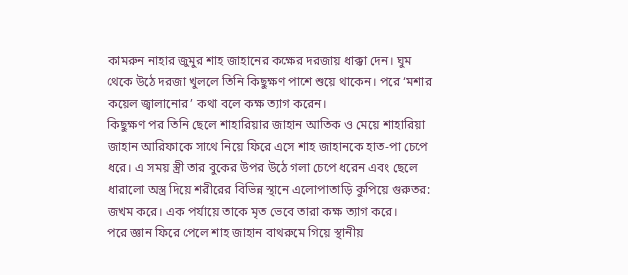কামরুন নাহার জুমুর শাহ জাহানের কক্ষের দরজায় ধাক্কা দেন। ঘুম থেকে উঠে দরজা খুললে তিনি কিছুক্ষণ পাশে শুয়ে থাকেন। পরে ‘মশার কয়েল জ্বালানোর’ কথা বলে কক্ষ ত্যাগ করেন।
কিছুক্ষণ পর তিনি ছেলে শাহারিয়ার জাহান আতিক ও মেয়ে শাহারিয়া জাহান আরিফাকে সাথে নিয়ে ফিরে এসে শাহ জাহানকে হাত-পা চেপে ধরে। এ সময় স্ত্রী তার বুকের উপর উঠে গলা চেপে ধরেন এবং ছেলে ধারালো অস্ত্র দিয়ে শরীরের বিভিন্ন স্থানে এলোপাতাড়ি কুপিয়ে গুরুতর: জখম করে। এক পর্যায়ে তাকে মৃত ভেবে তারা কক্ষ ত্যাগ করে।
পরে জ্ঞান ফিরে পেলে শাহ জাহান বাথরুমে গিয়ে স্থানীয়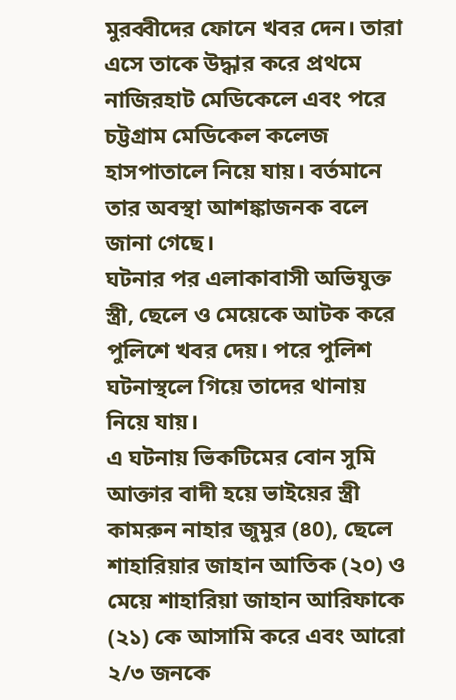মুরব্বীদের ফোনে খবর দেন। তারা এসে তাকে উদ্ধার করে প্রথমে নাজিরহাট মেডিকেলে এবং পরে চট্টগ্রাম মেডিকেল কলেজ হাসপাতালে নিয়ে যায়। বর্তমানে তার অবস্থা আশঙ্কাজনক বলে জানা গেছে।
ঘটনার পর এলাকাবাসী অভিযুক্ত স্ত্রী, ছেলে ও মেয়েকে আটক করে পুলিশে খবর দেয়। পরে পুলিশ ঘটনাস্থলে গিয়ে তাদের থানায় নিয়ে যায়।
এ ঘটনায় ভিকটিমের বোন সুমি আক্তার বাদী হয়ে ভাইয়ের স্ত্রী কামরুন নাহার জুমুর (৪0), ছেলে শাহারিয়ার জাহান আতিক (২০) ও মেয়ে শাহারিয়া জাহান আরিফাকে (২১) কে আসামি করে এবং আরো ২/৩ জনকে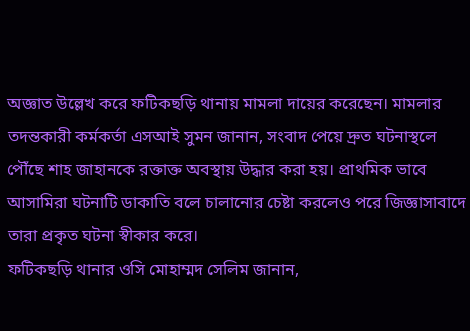অজ্ঞাত উল্লেখ করে ফটিকছড়ি থানায় মামলা দায়ের করেছেন। মামলার তদন্তকারী কর্মকর্তা এসআই সুমন জানান, সংবাদ পেয়ে দ্রুত ঘটনাস্থলে পৌঁছে শাহ জাহানকে রক্তাক্ত অবস্থায় উদ্ধার করা হয়। প্রাথমিক ভাবে আসামিরা ঘটনাটি ডাকাতি বলে চালানোর চেষ্টা করলেও পরে জিজ্ঞাসাবাদে তারা প্রকৃত ঘটনা স্বীকার করে।
ফটিকছড়ি থানার ওসি মোহাম্মদ সেলিম জানান,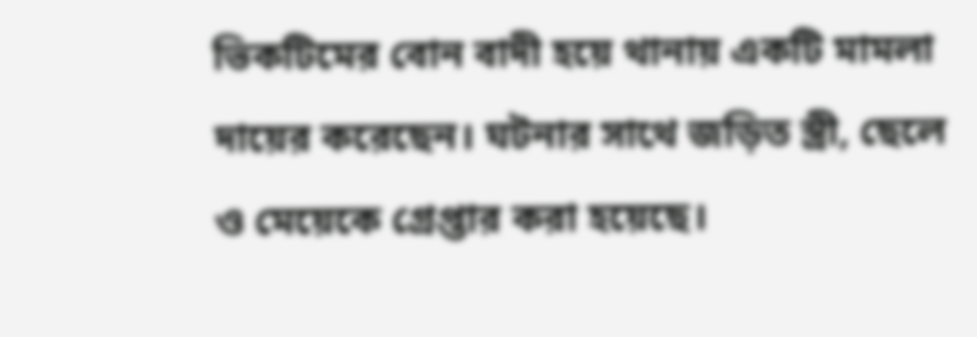ভিকটিমের বোন বাদী হয়ে থানায় একটি মামলা দায়ের করেছেন। ঘটনার সাথে জড়িত স্ত্রী, ছেলে ও মেয়েকে গ্রেপ্তার করা হয়েছে।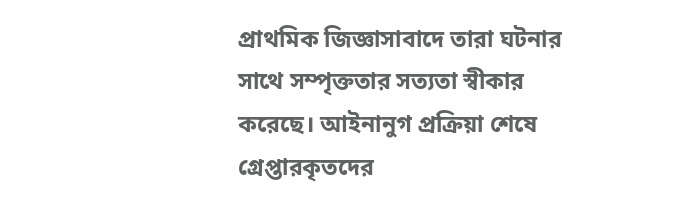প্রাথমিক জিজ্ঞাসাবাদে তারা ঘটনার সাথে সম্পৃক্ততার সত্যতা স্বীকার করেছে। আইনানুগ প্রক্রিয়া শেষে গ্রেপ্তারকৃতদের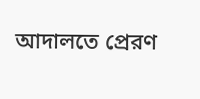আদালতে প্রেরণ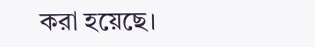করা হয়েছে।